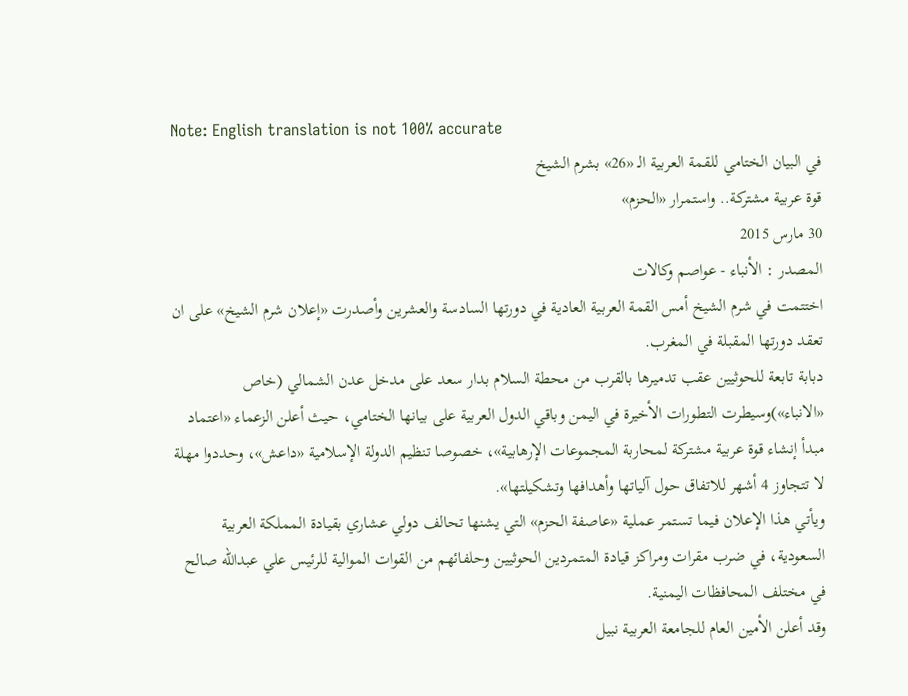Note: English translation is not 100% accurate
في البيان الختامي للقمة العربية الـ «26» بشرم الشيخ
قوة عربية مشتركة.. واستمرار «الحزم»
30 مارس 2015
المصدر : الأنباء - عواصم وكالات
اختتمت في شرم الشيخ أمس القمة العربية العادية في دورتها السادسة والعشرين وأصدرت «إعلان شرم الشيخ» على ان تعقد دورتها المقبلة في المغرب.
دبابة تابعة للحوثيين عقب تدميرها بالقرب من محطة السلام بدار سعد على مدخل عدن الشمالي (خاص «الانباء»)وسيطرت التطورات الأخيرة في اليمن وباقي الدول العربية على بيانها الختامي، حيث أعلن الزعماء «اعتماد مبدأ إنشاء قوة عربية مشتركة لمحاربة المجموعات الإرهابية»، خصوصا تنظيم الدولة الإسلامية «داعش»، وحددوا مهلة لا تتجاوز 4 أشهر للاتفاق حول آلياتها وأهدافها وتشكيلتها».
ويأتي هذا الإعلان فيما تستمر عملية «عاصفة الحزم» التي يشنها تحالف دولي عشاري بقيادة المملكة العربية السعودية، في ضرب مقرات ومراكز قيادة المتمردين الحوثيين وحلفائهم من القوات الموالية للرئيس علي عبدالله صالح في مختلف المحافظات اليمنية.
وقد أعلن الأمين العام للجامعة العربية نبيل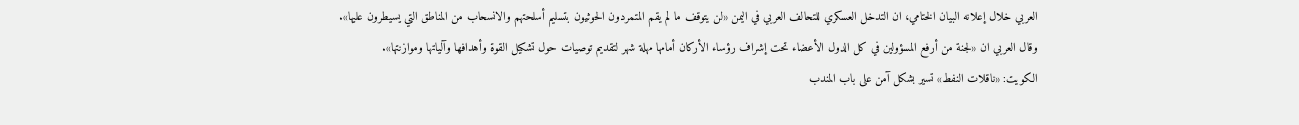العربي خلال إعلانه البيان الختامي، ان التدخل العسكري للتحالف العربي في اليمن «لن يتوقف ما لم يقم المتمردون الحوثيون بتسليم أسلحتهم والانسحاب من المناطق التي يسيطرون عليها».
وقال العربي ان «لجنة من أرفع المسؤولين في كل الدول الأعضاء تحت إشراف رؤساء الأركان أمامها مهلة شهر لتقديم توصيات حول تشكيل القوة وأهدافها وآلياتها وموازنتها».
الكويت: «ناقلات النفط» تسير بشكل آمن على باب المندب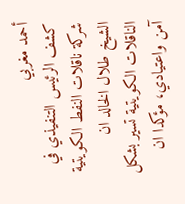أحمد مغربي
كشف الرئيس التنفيذي في شركة ناقلات النفط الكويتية الشيخ طلال الخالد ان الناقلات الكويتية تسير بشكل آمن واعتيادي، مؤكدا ان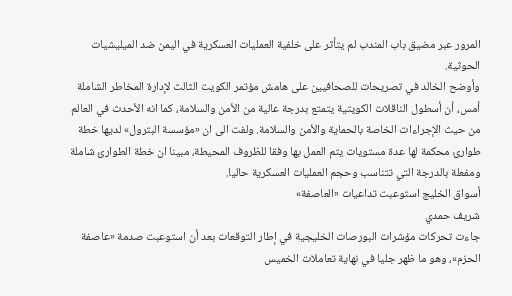المرور عبر مضيق باب المندب لم يتأثر على خلفية العمليات العسكرية في اليمن ضد الميليشيات الحوثية.
وأوضح الخالد في تصريحات للصحافيين على هامش مؤتمر الكويت الثالث لإدارة المخاطر الشاملة أمس، أن أسطول الناقلات الكويتية يتمتع بدرجة عالية من الأمن والسلامة، كما انه الأحدث في العالم من حيث الإجراءات الخاصة بالحماية والأمن والسلامة. ولفت الى ان «مؤسسة البترول» لديها خطة طوارئ محكمة لها عدة مستويات يتم العمل بها وفقا للظروف المحيطة، مبينا ان خطة الطوارئ شاملة ومفعلة بالدرجة التي تتناسب وحجم العمليات العسكرية حاليا.
أسواق الخليج استوعبت تداعيات «العاصفة»
شريف حمدي
جاءت تحركات مؤشرات البورصات الخليجية في إطار التوقعات بعد أن استوعبت صدمة «عاصفة الحزم»، وهو ما ظهر جليا في نهاية تعاملات الخميس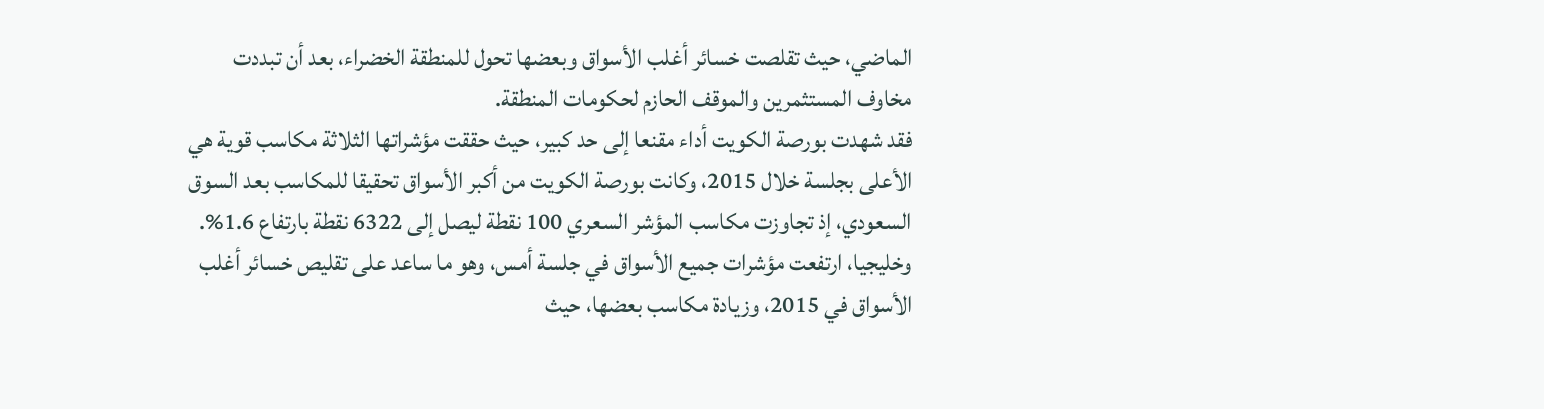الماضي، حيث تقلصت خسائر أغلب الأسواق وبعضها تحول للمنطقة الخضراء، بعد أن تبددت مخاوف المستثمرين والموقف الحازم لحكومات المنطقة.
فقد شهدت بورصة الكويت أداء مقنعا إلى حد كبير، حيث حققت مؤشراتها الثلاثة مكاسب قوية هي الأعلى بجلسة خلال 2015، وكانت بورصة الكويت من أكبر الأسواق تحقيقا للمكاسب بعد السوق السعودي، إذ تجاوزت مكاسب المؤشر السعري 100 نقطة ليصل إلى 6322 نقطة بارتفاع 1.6%. وخليجيا، ارتفعت مؤشرات جميع الأسواق في جلسة أمس، وهو ما ساعد على تقليص خسائر أغلب الأسواق في 2015، وزيادة مكاسب بعضها، حيث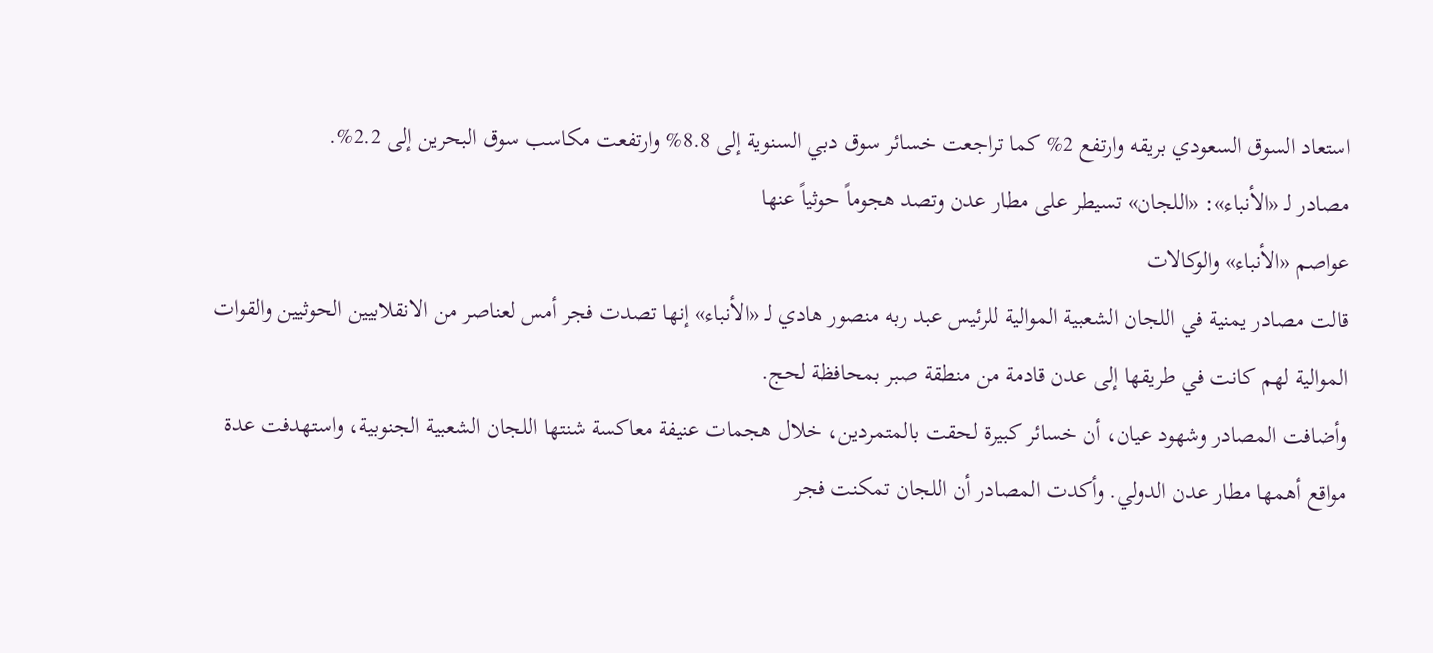استعاد السوق السعودي بريقه وارتفع 2% كما تراجعت خسائر سوق دبي السنوية إلى 8.8% وارتفعت مكاسب سوق البحرين إلى 2.2%.
مصادر لـ «الأنباء»: «اللجان» تسيطر على مطار عدن وتصد هجوماً حوثياً عنها
عواصم «الأنباء» والوكالات
قالت مصادر يمنية في اللجان الشعبية الموالية للرئيس عبد ربه منصور هادي لـ «الأنباء» إنها تصدت فجر أمس لعناصر من الانقلابيين الحوثيين والقوات الموالية لهم كانت في طريقها إلى عدن قادمة من منطقة صبر بمحافظة لحج.
وأضافت المصادر وشهود عيان، أن خسائر كبيرة لحقت بالمتمردين، خلال هجمات عنيفة معاكسة شنتها اللجان الشعبية الجنوبية، واستهدفت عدة مواقع أهمها مطار عدن الدولي. وأكدت المصادر أن اللجان تمكنت فجر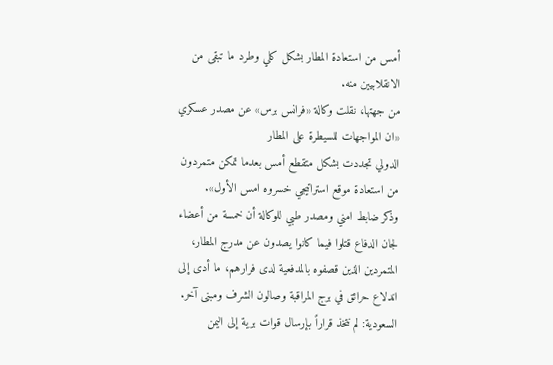أمس من استعادة المطار بشكل كلي وطرد ما تبقى من الانقلابيين منه.
من جهتها، نقلت وكالة «فرانس برس» عن مصدر عسكري «ان المواجهات للسيطرة على المطار
الدولي تجددت بشكل متقطع أمس بعدما تمكن متمردون من استعادة موقع استراتيجي خسروه امس الأول».
وذكر ضابط امني ومصدر طبي للوكالة أن خمسة من أعضاء لجان الدفاع قتلوا فيما كانوا يصدون عن مدرج المطار، المتمردين الذين قصفوه بالمدفعية لدى فرارهم، ما أدى إلى اندلاع حرائق في برج المراقبة وصالون الشرف ومبنى آخر.
السعودية: لم نتخذ قراراً بإرسال قوات برية إلى اليمن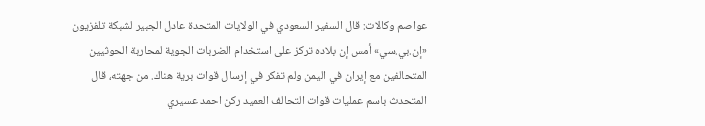عواصم وكالات: قال السفير السعودي في الولايات المتحدة عادل الجبير لشبكة تلفزيون «إن.بي.سي» أمس إن بلاده تركز على استخدام الضربات الجوية لمحاربة الحوثيين المتحالفين مع إيران في اليمن ولم تفكر في إرسال قوات برية هناك. من جهته، قال المتحدث باسم عمليات قوات التحالف العميد ركن احمد عسيري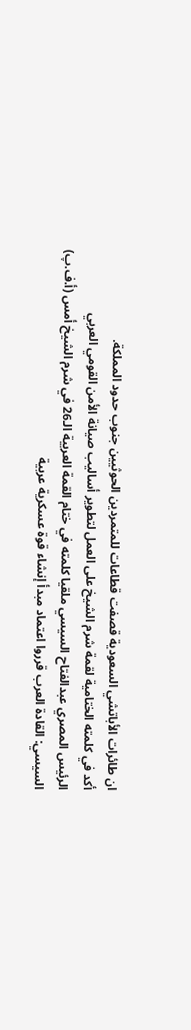ان طائرات الأباتشي السعودية قصفت قطاعات للمتمردين الحوثيين جنوب حدود المملكة.
أكد في كلمته الختامية لقمة شرم الشيخ على العمل لتطوير أساليب صيانة الأمن القومي العربي
الرئيس المصري عبدالفتاح السيسي ملقيا كلمته في ختام القمة العربية الـ26 في شرم الشيخ أمس (أ.ف.پ)
السيسي: القادة العرب قرروا اعتماد مبدأ إنشاء قوة عسكرية عربية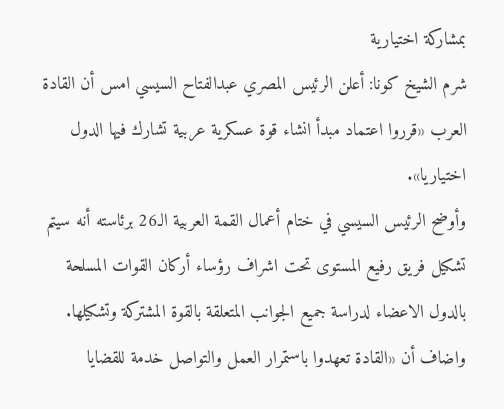بمشاركة اختيارية
شرم الشيخ كونا: أعلن الرئيس المصري عبدالفتاح السيسي امس أن القادة العرب «قرروا اعتماد مبدأ انشاء قوة عسكرية عربية تشارك فيها الدول اختياريا».
وأوضح الرئيس السيسي في ختام أعمال القمة العربية الـ26 برئاسته أنه سيتم تشكيل فريق رفيع المستوى تحت اشراف رؤساء أركان القوات المسلحة بالدول الاعضاء لدراسة جميع الجوانب المتعلقة بالقوة المشتركة وتشكيلها. واضاف أن «القادة تعهدوا باستمرار العمل والتواصل خدمة للقضايا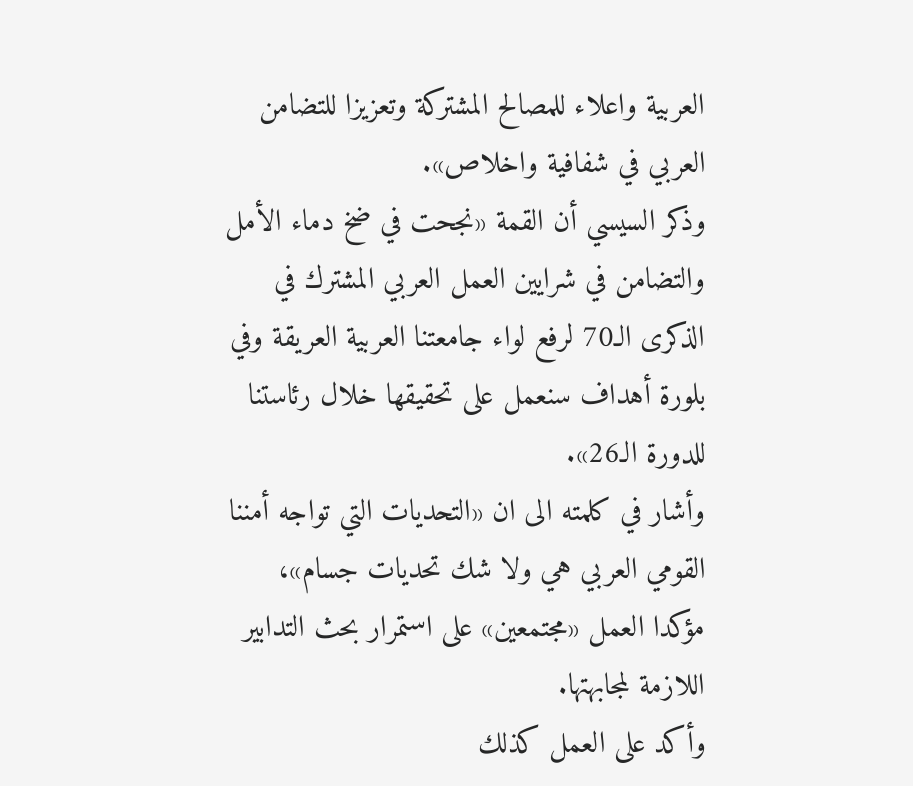العربية واعلاء للمصالح المشتركة وتعزيزا للتضامن العربي في شفافية واخلاص».
وذكر السيسي أن القمة «نجحت في ضخ دماء الأمل والتضامن في شرايين العمل العربي المشترك في الذكرى الـ70 لرفع لواء جامعتنا العربية العريقة وفي بلورة أهداف سنعمل على تحقيقها خلال رئاستنا للدورة الـ26».
وأشار في كلمته الى ان «التحديات التي تواجه أمننا القومي العربي هي ولا شك تحديات جسام»، مؤكدا العمل «مجتمعين» على استمرار بحث التدابير اللازمة لمجابهتها.
وأكد على العمل كذلك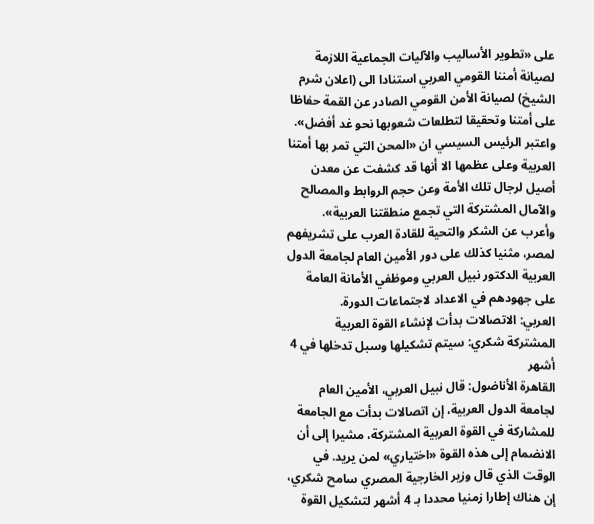على «تطوير الأساليب والآليات الجماعية اللازمة لصيانة أمننا القومي العربي استنادا الى (اعلان شرم الشيخ) لصيانة الأمن القومي الصادر عن القمة حفاظا على أمتنا وتحقيقا لتطلعات شعوبها نحو غد أفضل».
واعتبر الرئيس السيسي ان «المحن التي تمر بها أمتنا العربية وعلى عظمها الا أنها قد كشفت عن معدن أصيل لرجال تلك الأمة وعن حجم الروابط والمصالح والآمال المشتركة التي تجمع منطقتنا العربية».
وأعرب عن الشكر والتحية للقادة العرب على تشريفهم لمصر، مثنيا كذلك على دور الأمين العام لجامعة الدول العربية الدكتور نبيل العربي وموظفي الأمانة العامة على جهودهم في الاعداد لاجتماعات الدورة.
العربي: الاتصالات بدأت لإنشاء القوة العربية المشتركة شكري: سيتم تشكيلها وسبل تدخلها في 4 أشهر
القاهرة الأناضول: قال نبيل العربي، الأمين العام لجامعة الدول العربية، إن اتصالات بدأت مع الجامعة للمشاركة في القوة العربية المشتركة، مشيرا إلى أن الانضمام إلى هذه القوة «اختياري» لمن يريد. في الوقت الذي قال وزير الخارجية المصري سامح شكري، إن هناك إطارا زمنيا محددا بـ 4 أشهر لتشكيل القوة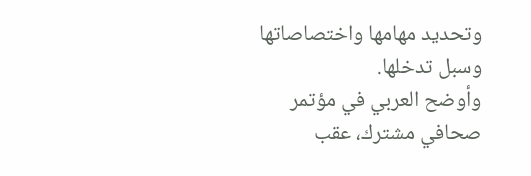وتحديد مهامها واختصاصاتها وسبل تدخلها.
وأوضح العربي في مؤتمر صحافي مشترك، عقب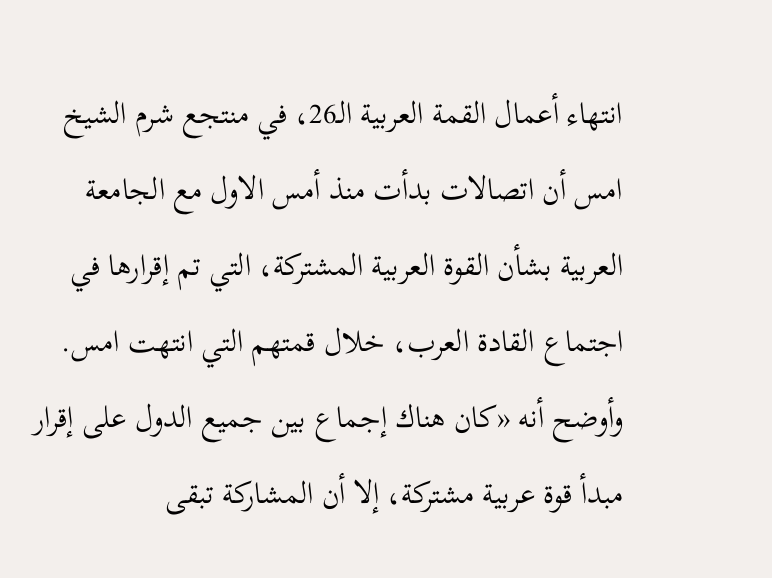انتهاء أعمال القمة العربية الـ26، في منتجع شرم الشيخ امس أن اتصالات بدأت منذ أمس الاول مع الجامعة العربية بشأن القوة العربية المشتركة، التي تم إقرارها في اجتماع القادة العرب، خلال قمتهم التي انتهت امس.
وأوضح أنه «كان هناك إجماع بين جميع الدول على إقرار مبدأ قوة عربية مشتركة، إلا أن المشاركة تبقى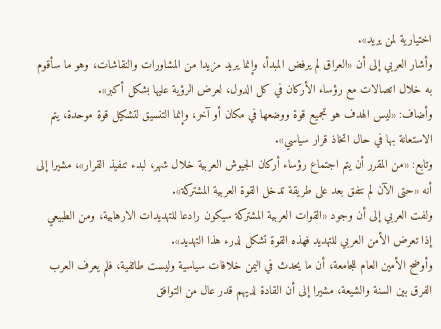اختيارية لمن يريد».
وأشار العربي إلى أن «العراق لم يرفض المبدأ، وإنما يريد مزيدا من المشاورات والنقاشات، وهو ما سأقوم به خلال اتصالات مع رؤساء الأركان في كل الدول، لعرض الرؤية عليها بشكل أكبر».
وأضاف: «ليس الهدف هو تجميع قوة ووضعها في مكان أو آخر، وإنما التنسيق لتشكيل قوة موحدة، يتم الاستعانة بها في حال اتخاذ قرار سياسي».
وتابع: «من المقرر أن يتم اجتماع رؤساء أركان الجيوش العربية خلال شهر، لبدء تنفيذ القرار»، مشيرا إلى أنه «حتى الآن لم نتفق بعد على طريقة تدخل القوة العربية المشتركة».
ولفت العربي إلى أن وجود «القوات العربية المشتركة سيكون رادعا للتهديدات الارهابية، ومن الطبيعي إذا تعرض الأمن العربي للتهديد فهذه القوة تشكل لدرء هذا التهديد».
وأوضح الأمين العام للجامعة، أن ما يحدث في اليمن خلافات سياسية وليست طائفية، فلم يعرف العرب الفرق بين السنة والشيعة، مشيرا إلى أن القادة لديهم قدر عال من التوافق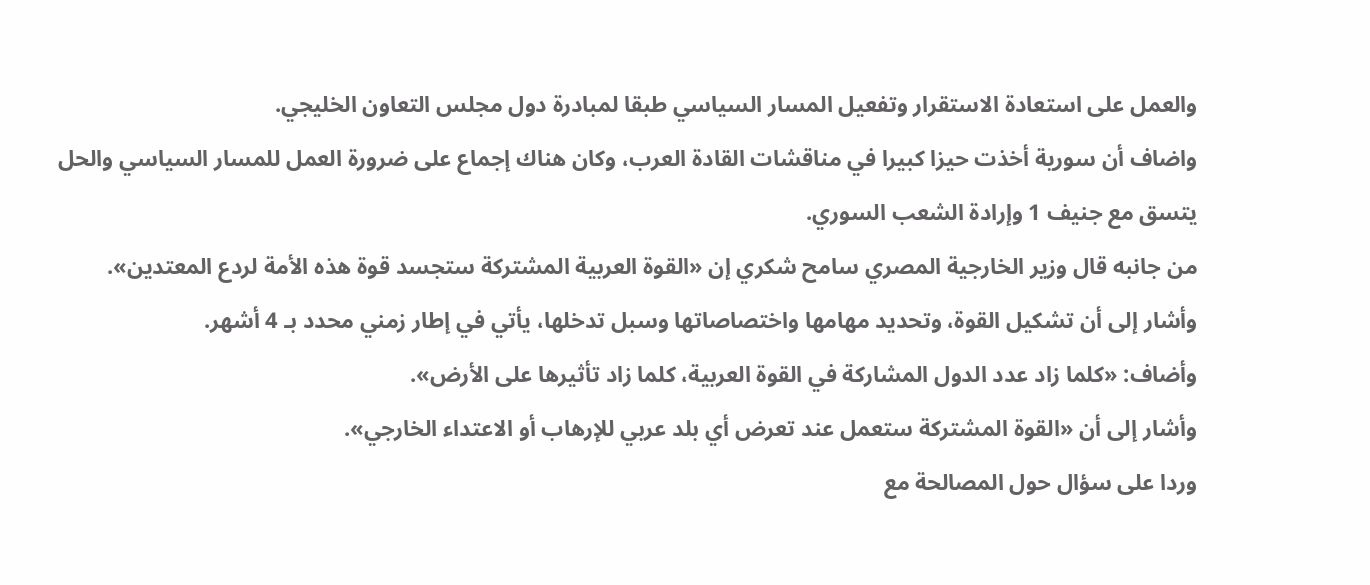والعمل على استعادة الاستقرار وتفعيل المسار السياسي طبقا لمبادرة دول مجلس التعاون الخليجي.
واضاف أن سورية أخذت حيزا كبيرا في مناقشات القادة العرب، وكان هناك إجماع على ضرورة العمل للمسار السياسي والحل يتسق مع جنيف 1 وإرادة الشعب السوري.
من جانبه قال وزير الخارجية المصري سامح شكري إن «القوة العربية المشتركة ستجسد قوة هذه الأمة لردع المعتدين».
وأشار إلى أن تشكيل القوة، وتحديد مهامها واختصاصاتها وسبل تدخلها، يأتي في إطار زمني محدد بـ 4 أشهر.
وأضاف: «كلما زاد عدد الدول المشاركة في القوة العربية، كلما زاد تأثيرها على الأرض».
وأشار إلى أن «القوة المشتركة ستعمل عند تعرض أي بلد عربي للإرهاب أو الاعتداء الخارجي».
وردا على سؤال حول المصالحة مع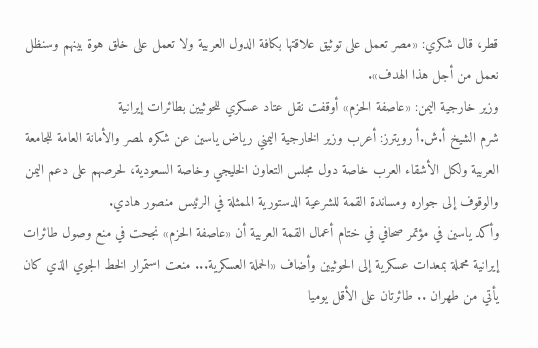قطر، قال شكري: «مصر تعمل على توثيق علاقتها بكافة الدول العربية ولا تعمل على خلق هوة بينهم وسنظل نعمل من أجل هذا الهدف».
وزير خارجية اليمن: «عاصفة الحزم» أوقفت نقل عتاد عسكري للحوثيين بطائرات إيرانية
شرم الشيخ أ.ش.أ رويترز: أعرب وزير الخارجية اليمني رياض ياسين عن شكره لمصر والأمانة العامة للجامعة العربية ولكل الأشقاء العرب خاصة دول مجلس التعاون الخليجي وخاصة السعودية، لحرصهم على دعم اليمن والوقوف إلى جواره ومساندة القمة للشرعية الدستورية الممثلة في الرئيس منصور هادي.
وأكد ياسين في مؤتمر صحافي في ختام أعمال القمة العربية أن «عاصفة الحزم» نجحت في منع وصول طائرات إيرانية محملة بمعدات عسكرية إلى الحوثيين وأضاف «الحملة العسكرية... منعت استمرار الخط الجوي الذي كان يأتي من طهران .. طائرتان على الأقل يوميا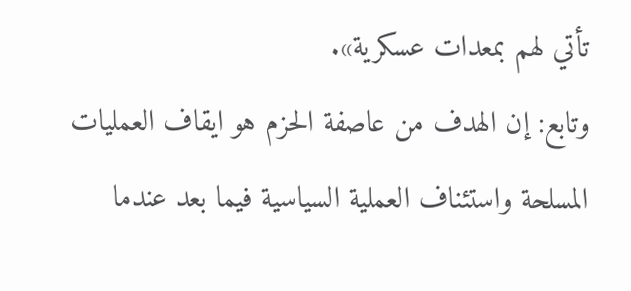تأتي لهم بمعدات عسكرية».
وتابع: إن الهدف من عاصفة الحزم هو ايقاف العمليات المسلحة واستئناف العملية السياسية فيما بعد عندما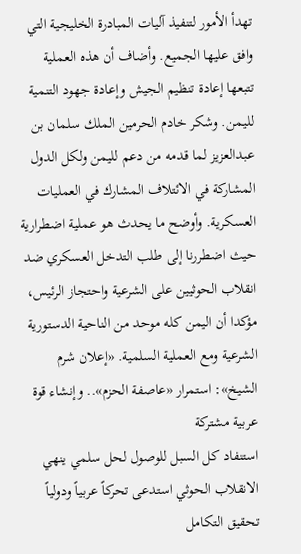تهدأ الأمور لتنفيذ آليات المبادرة الخليجية التي وافق عليها الجميع. وأضاف أن هذه العملية تتبعها إعادة تنظيم الجيش وإعادة جهود التنمية لليمن. وشكر خادم الحرمين الملك سلمان بن عبدالعزيز لما قدمه من دعم لليمن ولكل الدول المشاركة في الائتلاف المشارك في العمليات العسكرية. وأوضح ما يحدث هو عملية اضطرارية حيث اضطررنا إلى طلب التدخل العسكري ضد انقلاب الحوثيين على الشرعية واحتجاز الرئيس، مؤكدا أن اليمن كله موحد من الناحية الدستورية الشرعية ومع العملية السلمية. «إعلان شرم الشيخ»: استمرار «عاصفة الحزم».. وإنشاء قوة عربية مشتركة
استنفاد كل السبل للوصول لحل سلمي ينهي الانقلاب الحوثي استدعى تحركاً عربياً ودولياً
تحقيق التكامل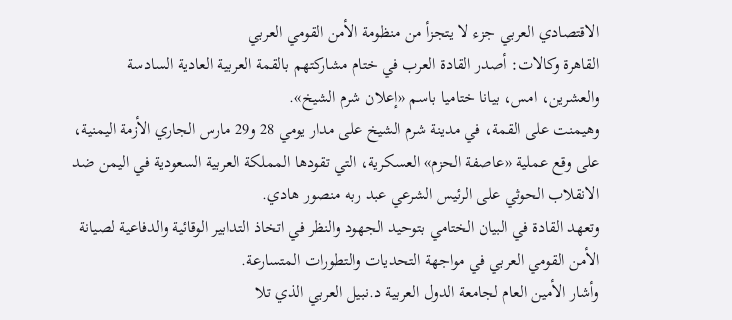الاقتصادي العربي جزء لا يتجزأ من منظومة الأمن القومي العربي
القاهرة وكالات: أصدر القادة العرب في ختام مشاركتهم بالقمة العربية العادية السادسة والعشرين، امس، بيانا ختاميا باسم «إعلان شرم الشيخ».
وهيمنت على القمة، في مدينة شرم الشيخ على مدار يومي 28 و29 مارس الجاري الأزمة اليمنية، على وقع عملية «عاصفة الحزم» العسكرية، التي تقودها المملكة العربية السعودية في اليمن ضد الانقلاب الحوثي على الرئيس الشرعي عبد ربه منصور هادي.
وتعهد القادة في البيان الختامي بتوحيد الجهود والنظر في اتخاذ التدابير الوقائية والدفاعية لصيانة الأمن القومي العربي في مواجهة التحديات والتطورات المتسارعة.
وأشار الأمين العام لجامعة الدول العربية د.نبيل العربي الذي تلا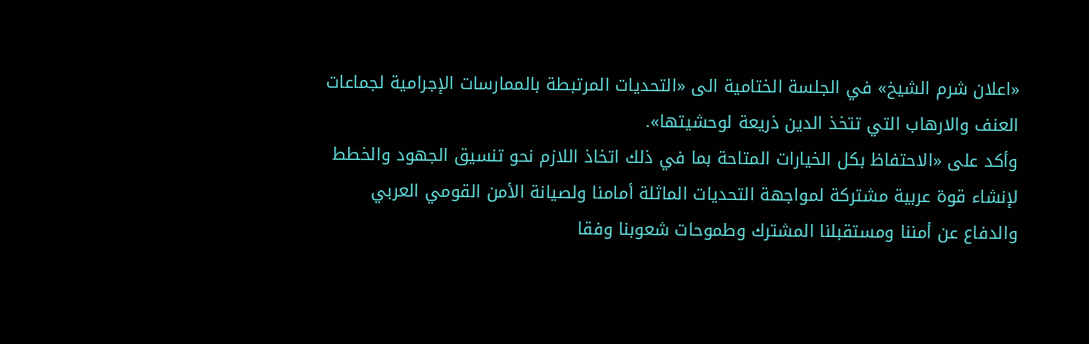«اعلان شرم الشيخ» في الجلسة الختامية الى «التحديات المرتبطة بالممارسات الإجرامية لجماعات العنف والارهاب التي تتخذ الدين ذريعة لوحشيتها».
وأكد على «الاحتفاظ بكل الخيارات المتاحة بما في ذلك اتخاذ اللازم نحو تنسيق الجهود والخطط لإنشاء قوة عربية مشتركة لمواجهة التحديات الماثلة أمامنا ولصيانة الأمن القومي العربي والدفاع عن أمننا ومستقبلنا المشترك وطموحات شعوبنا وفقا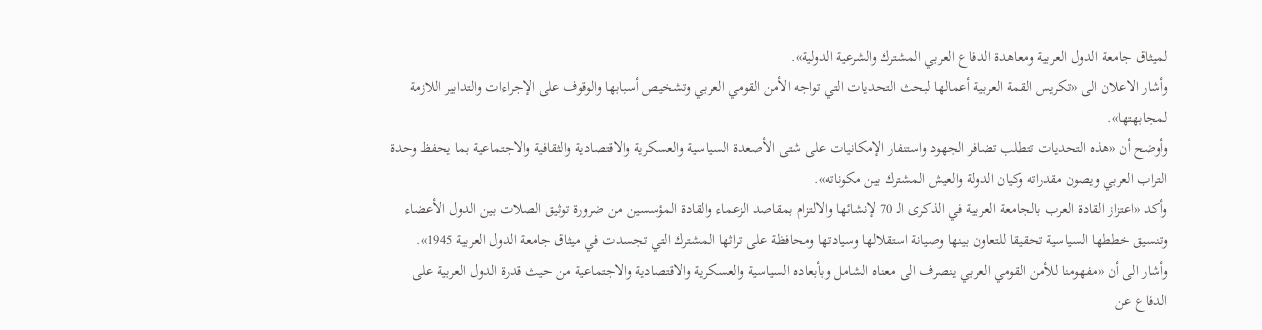لميثاق جامعة الدول العربية ومعاهدة الدفاع العربي المشترك والشرعية الدولية».
وأشار الاعلان الى «تكريس القمة العربية أعمالها لبحث التحديات التي تواجه الأمن القومي العربي وتشخيص أسبابها والوقوف على الإجراءات والتدابير اللازمة لمجابهتها».
وأوضح أن «هذه التحديات تتطلب تضافر الجهود واستنفار الإمكانيات على شتى الأصعدة السياسية والعسكرية والاقتصادية والثقافية والاجتماعية بما يحفظ وحدة التراب العربي ويصون مقدراته وكيان الدولة والعيش المشترك بين مكوناته».
وأكد «اعتزاز القادة العرب بالجامعة العربية في الذكرى الـ 70 لإنشائها والالتزام بمقاصد الزعماء والقادة المؤسسين من ضرورة توثيق الصلات بين الدول الأعضاء وتنسيق خططها السياسية تحقيقا للتعاون بينها وصيانة استقلالها وسيادتها ومحافظة على تراثها المشترك التي تجسدت في ميثاق جامعة الدول العربية 1945».
وأشار الى أن «مفهومنا للأمن القومي العربي ينصرف الى معناه الشامل وبأبعاده السياسية والعسكرية والاقتصادية والاجتماعية من حيث قدرة الدول العربية على الدفاع عن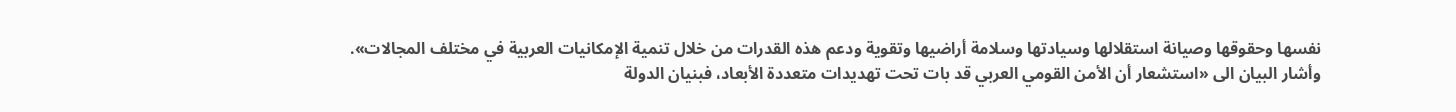نفسها وحقوقها وصيانة استقلالها وسيادتها وسلامة أراضيها وتقوية ودعم هذه القدرات من خلال تنمية الإمكانيات العربية في مختلف المجالات».
وأشار البيان الى «استشعار أن الأمن القومي العربي قد بات تحت تهديدات متعددة الأبعاد، فبنيان الدولة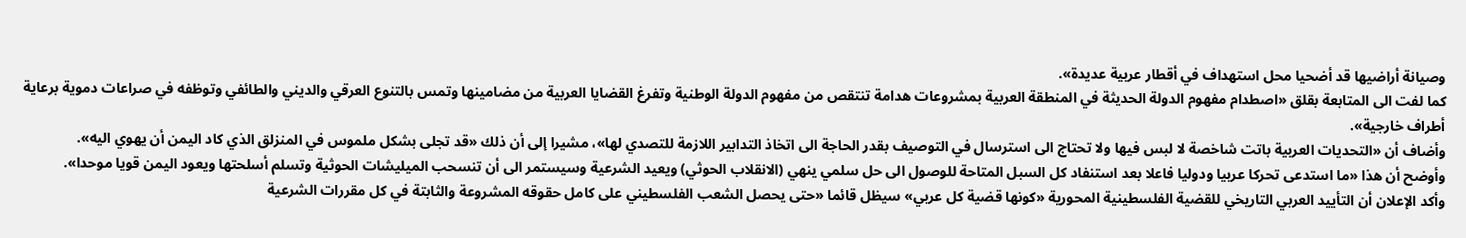وصيانة أراضيها قد أضحيا محل استهداف في أقطار عربية عديدة».
كما لفت الى المتابعة بقلق «اصطدام مفهوم الدولة الحديثة في المنطقة العربية بمشروعات هدامة تنتقص من مفهوم الدولة الوطنية وتفرغ القضايا العربية من مضامينها وتمس بالتنوع العرقي والديني والطائفي وتوظفه في صراعات دموية برعاية أطراف خارجية».
وأضاف أن «التحديات العربية باتت شاخصة لا لبس فيها ولا تحتاج الى استرسال في التوصيف بقدر الحاجة الى اتخاذ التدابير اللازمة للتصدي لها»، مشيرا إلى أن ذلك «قد تجلى بشكل ملموس في المنزلق الذي كاد اليمن أن يهوي اليه».
وأوضح أن هذا «ما استدعى تحركا عربيا ودوليا فاعلا بعد استنفاد كل السبل المتاحة للوصول الى حل سلمي ينهي (الانقلاب الحوثي) ويعيد الشرعية وسيستمر الى أن تنسحب الميليشات الحوثية وتسلم أسلحتها ويعود اليمن قويا موحدا».
وأكد الإعلان أن التأييد العربي التاريخي للقضية الفلسطينية المحورية «كونها قضية كل عربي» سيظل قائما «حتى يحصل الشعب الفلسطيني على كامل حقوقه المشروعة والثابتة في كل مقررات الشرعية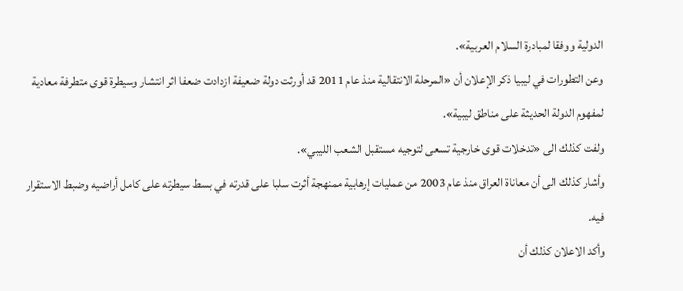الدولية ووفقا لمبادرة السلام العربية».
وعن التطورات في ليبيا ذكر الإعلان أن «المرحلة الانتقالية منذ عام 2011 قد أورثت دولة ضعيفة ازدادت ضعفا اثر انتشار وسيطرة قوى متطرفة معادية لمفهوم الدولة الحديثة على مناطق ليبية».
ولفت كذلك الى «تدخلات قوى خارجية تسعى لتوجيه مستقبل الشعب الليبي».
وأشار كذلك الى أن معاناة العراق منذ عام 2003 من عمليات إرهابية ممنهجة أثرت سلبا على قدرته في بسط سيطرته على كامل أراضيه وضبط الاستقرار فيه.
وأكد الاعلان كذلك أن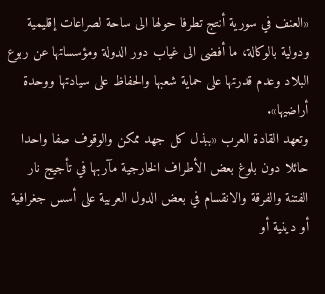«العنف في سورية أنتج تطرفا حولها الى ساحة لصراعات إقليمية ودولية بالوكالة، ما أفضى الى غياب دور الدولة ومؤسساتها عن ربوع البلاد وعدم قدرتها على حماية شعبها والحفاظ على سيادتها ووحدة أراضيها».
وتعهد القادة العرب «ببذل كل جهد ممكن والوقوف صفا واحدا حائلا دون بلوغ بعض الأطراف الخارجية مآربها في تأجيج نار الفتنة والفرقة والانقسام في بعض الدول العربية على أسس جغرافية أو دينية أو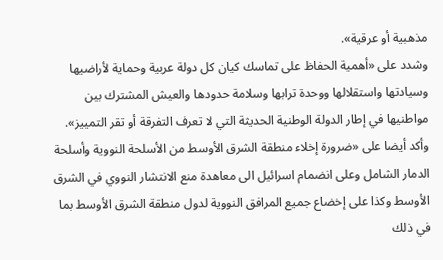مذهبية أو عرقية».
وشدد على «أهمية الحفاظ على تماسك كيان كل دولة عربية وحماية لأراضيها وسيادتها واستقلالها ووحدة ترابها وسلامة حدودها والعيش المشترك بين مواطنيها في إطار الدولة الوطنية الحديثة التي لا تعرف التفرقة أو تقر التمييز».
وأكد أيضا على «ضرورة إخلاء منطقة الشرق الأوسط من الأسلحة النووية وأسلحة الدمار الشامل وعلى انضمام اسرائيل الى معاهدة منع الانتشار النووي في الشرق الأوسط وكذا على إخضاع جميع المرافق النووية لدول منطقة الشرق الأوسط بما في ذلك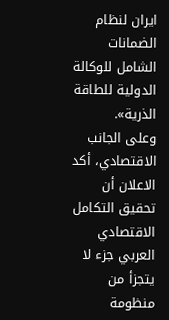ايران لنظام الضمانات الشامل للوكالة الدولية للطاقة الذرية».
وعلى الجانب الاقتصادي، أكد الاعلان أن تحقيق التكامل الاقتصادي العربي جزء لا يتجزأ من منظومة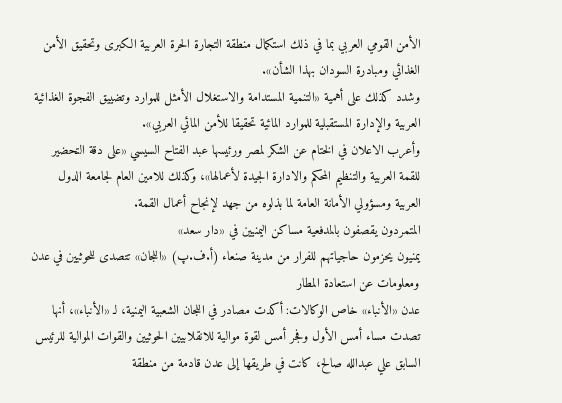الأمن القومي العربي بما في ذلك استكمال منطقة التجارة الحرة العربية الكبرى وتحقيق الأمن الغذائي ومبادرة السودان بهذا الشأن».
وشدد كذلك على أهمية «التنمية المستدامة والاستغلال الأمثل للموارد وتضييق الفجوة الغذائية العربية والإدارة المستقبلية للموارد المائية تحقيقا للأمن المائي العربي».
وأعرب الاعلان في الختام عن الشكر لمصر ورئيسها عبد الفتاح السيسي «على دقة التحضير للقمة العربية والتنظيم المحكم والادارة الجيدة لأعمالها»، وكذلك للامين العام لجامعة الدول العربية ومسؤولي الأمانة العامة لما بذلوه من جهد لإنجاح أعمال القمة.
المتمردون يقصفون بالمدفعية مساكن اليمنيين في «دار سعد»
يمنيون يحزمون حاجياتهم للفرار من مدينة صنعاء (أ.ف.پ) «اللجان» تتصدى للحوثيين في عدن ومعلومات عن استعادة المطار
عدن «الأنباء» خاص الوكالات: أكدت مصادر في اللجان الشعبية اليمنية، لـ «الأنباء»، أنها تصدت مساء أمس الأول وفجر أمس لقوة موالية للانقلابيين الحوثيين والقوات الموالية للرئيس السابق علي عبدالله صالح، كانت في طريقها إلى عدن قادمة من منطقة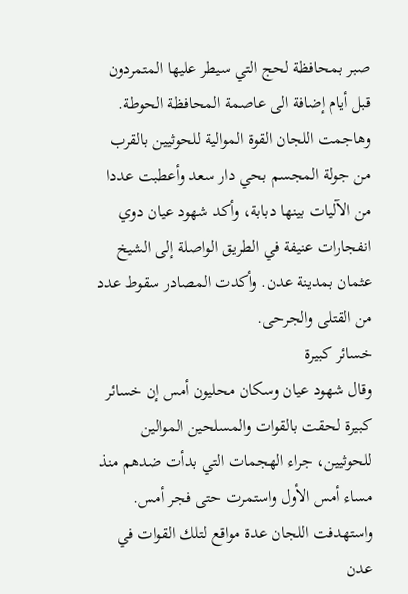صبر بمحافظة لحج التي سيطر عليها المتمردون قبل أيام إضافة الى عاصمة المحافظة الحوطة.
وهاجمت اللجان القوة الموالية للحوثيين بالقرب من جولة المجسم بحي دار سعد وأعطبت عددا من الآليات بينها دبابة، وأكد شهود عيان دوي انفجارات عنيفة في الطريق الواصلة إلى الشيخ عثمان بمدينة عدن. وأكدت المصادر سقوط عدد من القتلى والجرحى.
خسائر كبيرة
وقال شهود عيان وسكان محليون أمس إن خسائر كبيرة لحقت بالقوات والمسلحين الموالين للحوثيين، جراء الهجمات التي بدأت ضدهم منذ مساء أمس الأول واستمرت حتى فجر أمس. واستهدفت اللجان عدة مواقع لتلك القوات في عدن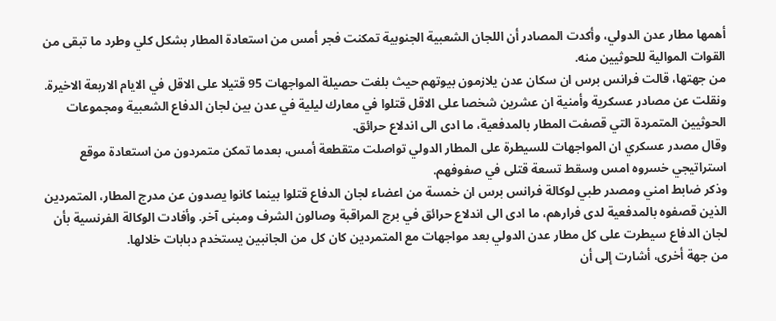أهمها مطار عدن الدولي، وأكدت المصادر أن اللجان الشعبية الجنوبية تمكنت فجر أمس من استعادة المطار بشكل كلي وطرد ما تبقى من القوات الموالية للحوثيين منه.
من جهتها، قالت فرانس برس ان سكان عدن يلازمون بيوتهم حيث بلغت حصيلة المواجهات 95 قتيلا على الاقل في الايام الاربعة الاخيرة.
ونقلت عن مصادر عسكرية وأمنية ان عشرين شخصا على الاقل قتلوا في معارك ليلية في عدن بين لجان الدفاع الشعبية ومجموعات الحوثيين المتمردة التي قصفت المطار بالمدفعية، ما ادى الى اندلاع حرائق.
وقال مصدر عسكري ان المواجهات للسيطرة على المطار الدولي تواصلت متقطعة أمس، بعدما تمكن متمردون من استعادة موقع استراتيجي خسروه امس وسقط تسعة قتلى في صفوفهم.
وذكر ضابط امني ومصدر طبي لوكالة فرانس برس ان خمسة من اعضاء لجان الدفاع قتلوا بينما كانوا يصدون عن مدرج المطار، المتمردين الذين قصفوه بالمدفعية لدى فرارهم، ما ادى الى اندلاع حرائق في برج المراقبة وصالون الشرف ومبنى آخر. وأفادت الوكالة الفرنسية بأن لجان الدفاع سيطرت على كل مطار عدن الدولي بعد مواجهات مع المتمردين كان كل من الجانبين يستخدم دبابات خلالها.
من جهة أخرى، أشارت إلى أن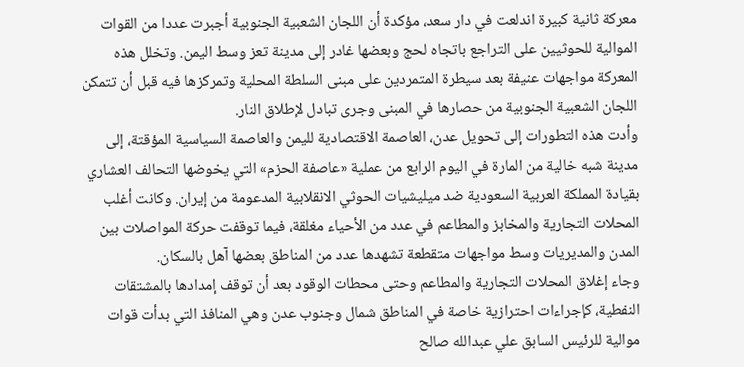معركة ثانية كبيرة اندلعت في دار سعد، مؤكدة أن اللجان الشعبية الجنوبية أجبرت عددا من القوات الموالية للحوثيين على التراجع باتجاه لحج وبعضها غادر إلى مدينة تعز وسط اليمن. وتخلل هذه المعركة مواجهات عنيفة بعد سيطرة المتمردين على مبنى السلطة المحلية وتمركزها فيه قبل أن تتمكن اللجان الشعبية الجنوبية من حصارها في المبنى وجرى تبادل لإطلاق النار.
وأدت هذه التطورات إلى تحويل عدن، العاصمة الاقتصادية لليمن والعاصمة السياسية المؤقتة، إلى مدينة شبه خالية من المارة في اليوم الرابع من عملية «عاصفة الحزم» التي يخوضها التحالف العشاري بقيادة المملكة العربية السعودية ضد ميليشيات الحوثي الانقلابية المدعومة من إيران. وكانت أغلب المحلات التجارية والمخابز والمطاعم في عدد من الأحياء مغلقة، فيما توقفت حركة المواصلات بين المدن والمديريات وسط مواجهات متقطعة تشهدها عدد من المناطق بعضها آهل بالسكان.
وجاء إغلاق المحلات التجارية والمطاعم وحتى محطات الوقود بعد أن توقف إمدادها بالمشتقات النفطية، كإجراءات احترازية خاصة في المناطق شمال وجنوب عدن وهي المنافذ التي بدأت قوات موالية للرئيس السابق علي عبدالله صالح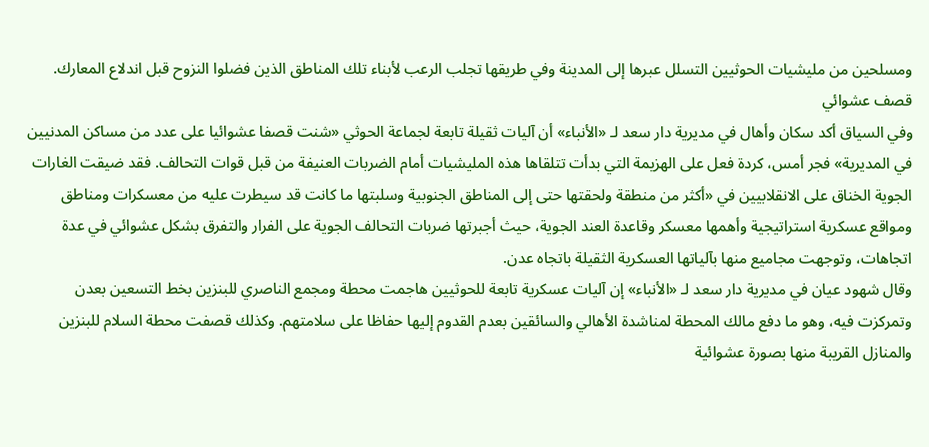ومسلحين من مليشيات الحوثيين التسلل عبرها إلى المدينة وفي طريقها تجلب الرعب لأبناء تلك المناطق الذين فضلوا النزوح قبل اندلاع المعارك.
قصف عشوائي
وفي السياق أكد سكان وأهال في مديرية دار سعد لـ «الأنباء» أن آليات ثقيلة تابعة لجماعة الحوثي «شنت قصفا عشوائيا على عدد من مساكن المدنيين في المديرية» فجر أمس، كردة فعل على الهزيمة التي بدأت تتلقاها هذه المليشيات أمام الضربات العنيفة من قبل قوات التحالف. فقد ضيقت الغارات الجوية الخناق على الانقلابيين في «أكثر من منطقة ولحقتها حتى إلى المناطق الجنوبية وسلبتها ما كانت قد سيطرت عليه من معسكرات ومناطق ومواقع عسكرية استراتيجية وأهمها معسكر وقاعدة العند الجوية، حيث أجبرتها ضربات التحالف الجوية على الفرار والتفرق بشكل عشوائي في عدة اتجاهات، وتوجهت مجاميع منها بآلياتها العسكرية الثقيلة باتجاه عدن.
وقال شهود عيان في مديرية دار سعد لـ «الأنباء» إن آليات عسكرية تابعة للحوثيين هاجمت محطة ومجمع الناصري للبنزين بخط التسعين بعدن وتمركزت فيه، وهو ما دفع مالك المحطة لمناشدة الأهالي والسائقين بعدم القدوم إليها حفاظا على سلامتهم. وكذلك قصفت محطة السلام للبنزين والمنازل القريبة منها بصورة عشوائية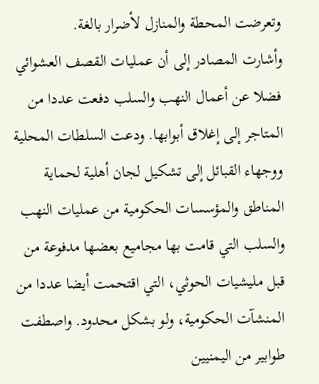وتعرضت المحطة والمنازل لأضرار بالغة.
وأشارت المصادر إلى أن عمليات القصف العشوائي فضلا عن أعمال النهب والسلب دفعت عددا من المتاجر إلى إغلاق أبوابها. ودعت السلطات المحلية ووجهاء القبائل إلى تشكيل لجان أهلية لحماية المناطق والمؤسسات الحكومية من عمليات النهب والسلب التي قامت بها مجاميع بعضها مدفوعة من قبل مليشيات الحوثي، التي اقتحمت أيضا عددا من المنشآت الحكومية، ولو بشكل محدود. واصطفت طوابير من اليمنيين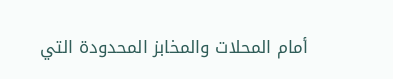أمام المحلات والمخابز المحدودة التي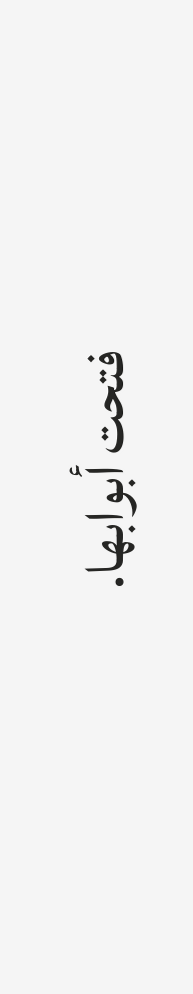فتحت أبوابها.